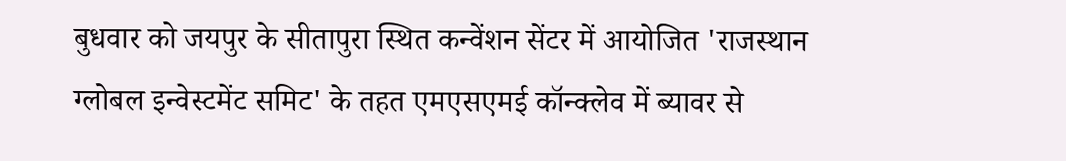बुधवार को जयपुर के सीतापुरा स्थित कन्वेंशन सेंटर में आयोजित 'राजस्थान ग्लोबल इन्वेस्टमेंट समिट' के तहत एमएसएमई कॉन्क्लेव में ब्यावर से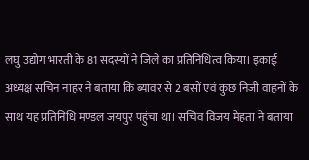लघु उद्योग भारती के 81 सदस्यों ने जिले का प्रतिनिधित्व किया। इकाई अध्यक्ष सचिन नाहर ने बताया कि ब्यावर से 2 बसों एवं कुछ निजी वाहनों के साथ यह प्रतिनिधि मण्डल जयपुर पहुंचा था। सचिव विजय मेहता ने बताया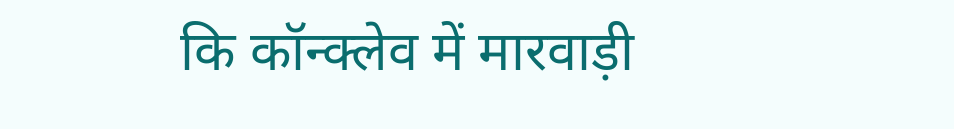कि कॉन्क्लेव में मारवाड़ी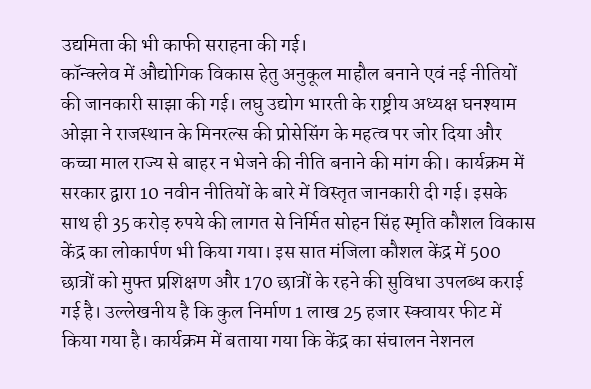उद्यमिता की भी काफी सराहना की गई।
कॉन्क्लेव में औद्योगिक विकास हेतु अनुकूल माहौल बनाने एवं नई नीतियों की जानकारी साझा की गई। लघु उद्योग भारती के राष्ट्रीय अध्यक्ष घनश्याम ओझा ने राजस्थान के मिनरल्स की प्रोसेसिंग के महत्व पर जोर दिया और कच्चा माल राज्य से बाहर न भेजने की नीति बनाने की मांग की। कार्यक्रम में सरकार द्वारा 10 नवीन नीतियों के बारे में विस्तृत जानकारी दी गई। इसके साथ ही 35 करोड़ रुपये की लागत से निर्मित सोहन सिंह स्मृति कौशल विकास केंद्र का लोकार्पण भी किया गया। इस सात मंजिला कौशल केंद्र में 500 छात्रों को मुफ्त प्रशिक्षण और 170 छात्रों के रहने की सुविधा उपलब्ध कराई गई है। उल्लेखनीय है कि कुल निर्माण 1 लाख 25 हजार स्क्वायर फीट में किया गया है। कार्यक्रम में बताया गया कि केंद्र का संचालन नेशनल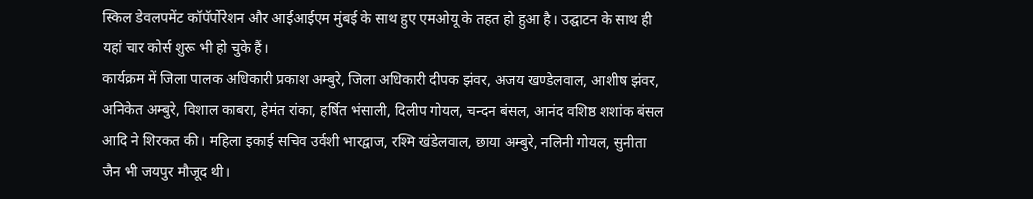स्किल डेवलपमेंट कॉपॅर्पोरेशन और आईआईएम मुंबई के साथ हुए एमओयू के तहत हो हुआ है। उद्घाटन के साथ ही यहां चार कोर्स शुरू भी हो चुके हैं।
कार्यक्रम में जिला पालक अधिकारी प्रकाश अम्बुरे, जिला अधिकारी दीपक झंवर, अजय खण्डेलवाल, आशीष झंवर, अनिकेत अम्बुरे, विशाल काबरा, हेमंत रांका, हर्षित भंसाली, दिलीप गोयल, चन्दन बंसल, आनंद वशिष्ठ शशांक बंसल आदि ने शिरकत की। महिला इकाई सचिव उर्वशी भारद्वाज, रश्मि खंडेलवाल, छाया अम्बुरे, नलिनी गोयल, सुनीता जैन भी जयपुर मौजूद थी।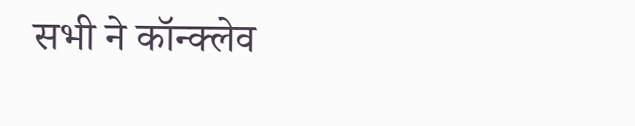सभी ने कॉन्क्लेव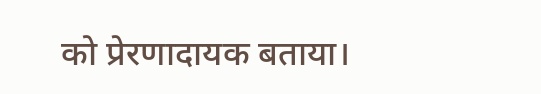को प्रेरणादायक बताया।